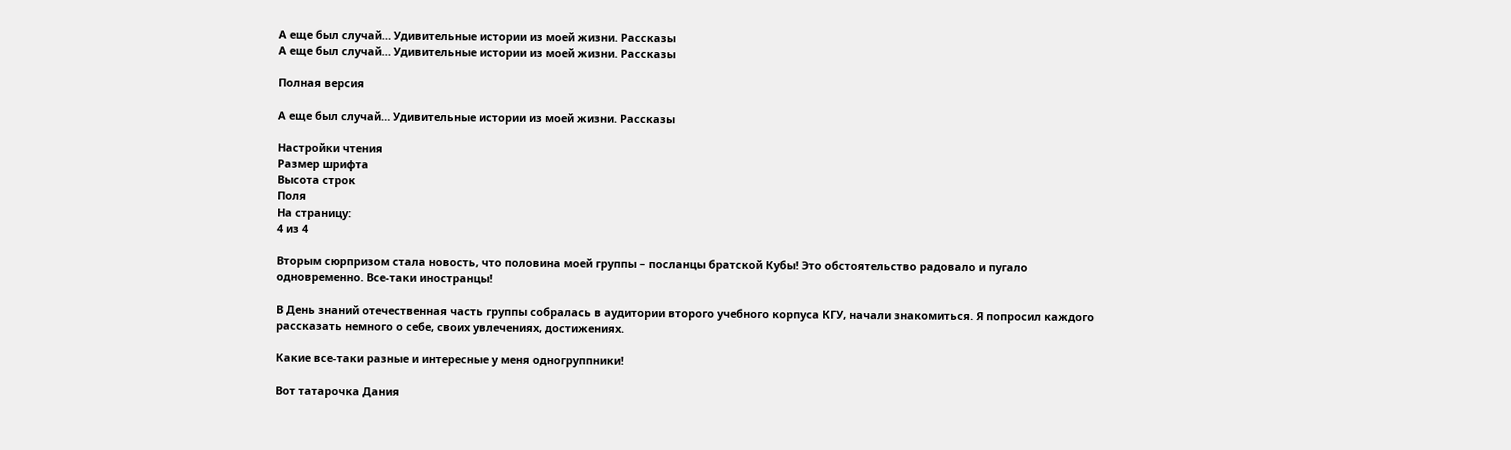А еще был случай… Удивительные истории из моей жизни. Рассказы
А еще был случай… Удивительные истории из моей жизни. Рассказы

Полная версия

А еще был случай… Удивительные истории из моей жизни. Рассказы

Настройки чтения
Размер шрифта
Высота строк
Поля
На страницу:
4 из 4

Вторым сюрпризом стала новость, что половина моей группы – посланцы братской Кубы! Это обстоятельство радовало и пугало одновременно. Все-таки иностранцы!

В День знаний отечественная часть группы собралась в аудитории второго учебного корпуса КГУ, начали знакомиться. Я попросил каждого рассказать немного о себе, своих увлечениях, достижениях.

Какие все-таки разные и интересные у меня одногруппники!

Вот татарочка Дания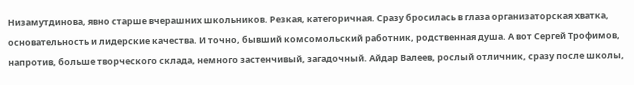Низамутдинова, явно старше вчерашних школьников. Резкая, категоричная. Сразу бросилась в глаза организаторская хватка, основательность и лидерские качества. И точно, бывший комсомольский работник, родственная душа. А вот Сергей Трофимов, напротив, больше творческого склада, немного застенчивый, загадочный. Айдар Валеев, рослый отличник, сразу после школы,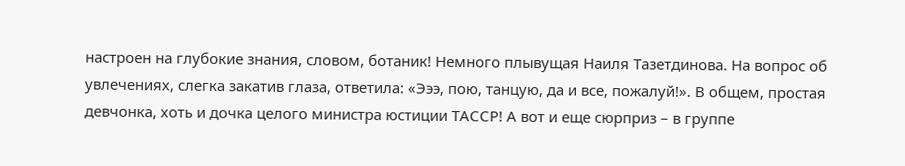настроен на глубокие знания, словом, ботаник! Немного плывущая Наиля Тазетдинова. На вопрос об увлечениях, слегка закатив глаза, ответила: «Эээ, пою, танцую, да и все, пожалуй!». В общем, простая девчонка, хоть и дочка целого министра юстиции ТАССР! А вот и еще сюрприз – в группе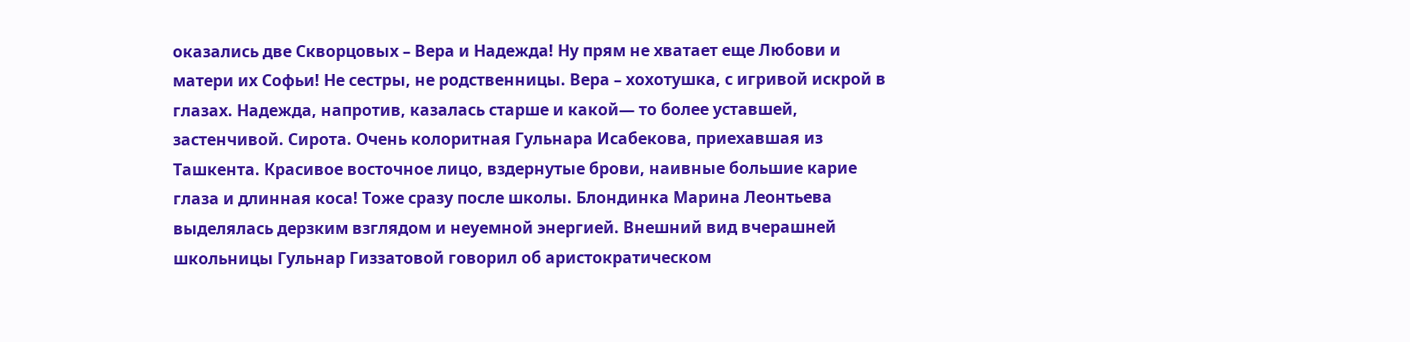оказались две Скворцовых – Вера и Надежда! Ну прям не хватает еще Любови и матери их Софьи! Не сестры, не родственницы. Вера – хохотушка, с игривой искрой в глазах. Надежда, напротив, казалась старше и какой— то более уставшей, застенчивой. Сирота. Очень колоритная Гульнара Исабекова, приехавшая из Ташкента. Красивое восточное лицо, вздернутые брови, наивные большие карие глаза и длинная коса! Тоже сразу после школы. Блондинка Марина Леонтьева выделялась дерзким взглядом и неуемной энергией. Внешний вид вчерашней школьницы Гульнар Гиззатовой говорил об аристократическом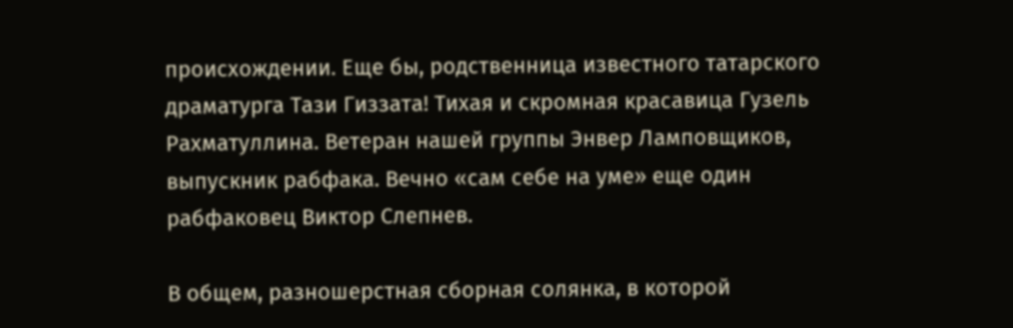происхождении. Еще бы, родственница известного татарского драматурга Тази Гиззата! Тихая и скромная красавица Гузель Рахматуллина. Ветеран нашей группы Энвер Ламповщиков, выпускник рабфака. Вечно «сам себе на уме» еще один рабфаковец Виктор Слепнев.

В общем, разношерстная сборная солянка, в которой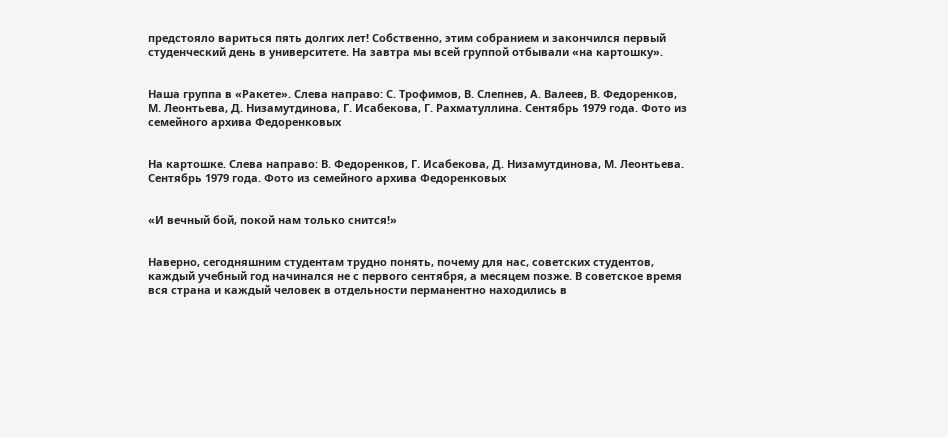предстояло вариться пять долгих лет! Собственно, этим собранием и закончился первый студенческий день в университете. На завтра мы всей группой отбывали «на картошку».


Наша группа в «Ракете». Слева направо: С. Трофимов, В. Слепнев, А. Валеев, В. Федоренков, М. Леонтьева, Д. Низамутдинова, Г. Исабекова, Г. Рахматуллина. Сентябрь 1979 года. Фото из семейного архива Федоренковых


На картошке. Слева направо: В. Федоренков, Г. Исабекова, Д. Низамутдинова, М. Леонтьева. Сентябрь 1979 года. Фото из семейного архива Федоренковых


«И вечный бой, покой нам только снится!»


Наверно, сегодняшним студентам трудно понять, почему для нас, советских студентов, каждый учебный год начинался не с первого сентября, а месяцем позже. В советское время вся страна и каждый человек в отдельности перманентно находились в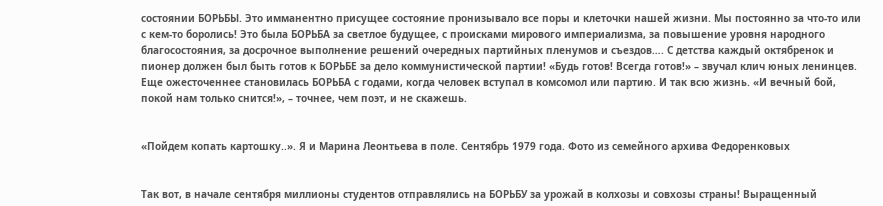состоянии БОРЬБЫ. Это имманентно присущее состояние пронизывало все поры и клеточки нашей жизни. Мы постоянно за что-то или с кем-то боролись! Это была БОРЬБА за светлое будущее, с происками мирового империализма, за повышение уровня народного благосостояния, за досрочное выполнение решений очередных партийных пленумов и съездов…. С детства каждый октябренок и пионер должен был быть готов к БОРЬБЕ за дело коммунистической партии! «Будь готов! Всегда готов!» – звучал клич юных ленинцев. Еще ожесточеннее становилась БОРЬБА с годами, когда человек вступал в комсомол или партию. И так всю жизнь. «И вечный бой, покой нам только снится!», – точнее, чем поэт, и не скажешь.


«Пойдем копать картошку..». Я и Марина Леонтьева в поле. Сентябрь 1979 года. Фото из семейного архива Федоренковых


Так вот, в начале сентября миллионы студентов отправлялись на БОРЬБУ за урожай в колхозы и совхозы страны! Выращенный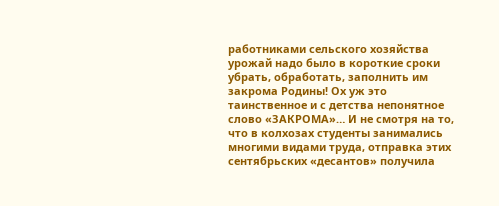работниками сельского хозяйства урожай надо было в короткие сроки убрать, обработать, заполнить им закрома Родины! Ох уж это таинственное и с детства непонятное слово «ЗАКРОМА»… И не смотря на то, что в колхозах студенты занимались многими видами труда, отправка этих сентябрьских «десантов» получила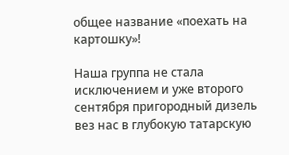общее название «поехать на картошку»!

Наша группа не стала исключением и уже второго сентября пригородный дизель вез нас в глубокую татарскую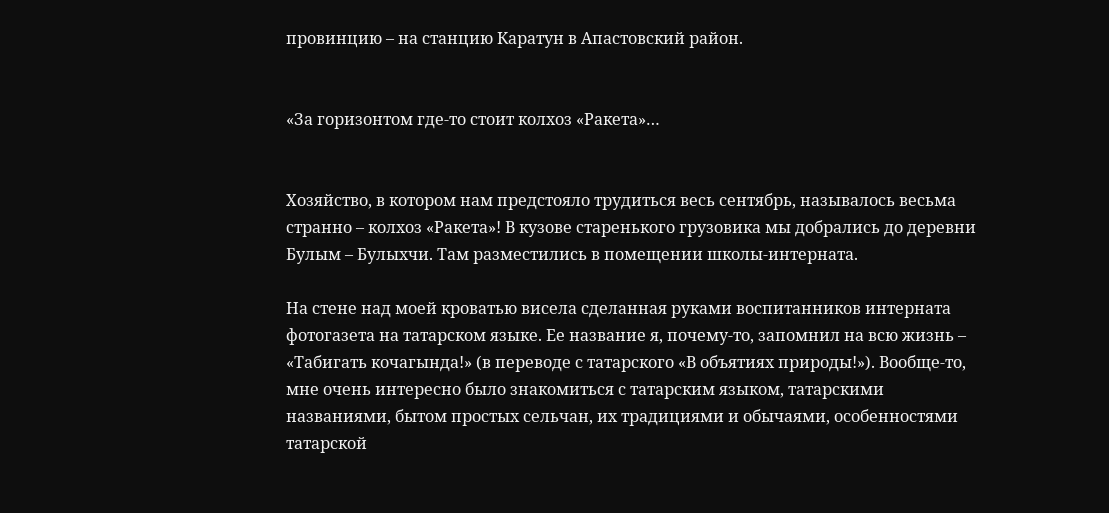провинцию – на станцию Каратун в Апастовский район.


«За горизонтом где-то стоит колхоз «Ракета»…


Хозяйство, в котором нам предстояло трудиться весь сентябрь, называлось весьма странно – колхоз «Ракета»! В кузове старенького грузовика мы добрались до деревни Булым – Булыхчи. Там разместились в помещении школы-интерната.

На стене над моей кроватью висела сделанная руками воспитанников интерната фотогазета на татарском языке. Ее название я, почему-то, запомнил на всю жизнь – «Табигать кочагында!» (в переводе с татарского «В объятиях природы!»). Вообще-то, мне очень интересно было знакомиться с татарским языком, татарскими названиями, бытом простых сельчан, их традициями и обычаями, особенностями татарской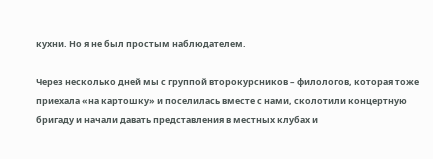кухни. Но я не был простым наблюдателем.

Через несколько дней мы с группой второкурсников – филологов, которая тоже приехала «на картошку» и поселилась вместе с нами, сколотили концертную бригаду и начали давать представления в местных клубах и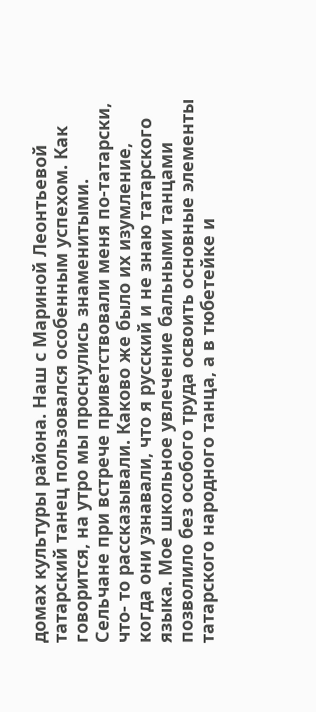домах культуры района. Наш с Мариной Леонтьевой татарский танец пользовался особенным успехом. Как говорится, на утро мы проснулись знаменитыми. Сельчане при встрече приветствовали меня по-татарски, что- то рассказывали. Каково же было их изумление, когда они узнавали, что я русский и не знаю татарского языка. Мое школьное увлечение бальными танцами позволило без особого труда освоить основные элементы татарского народного танца, а в тюбетейке и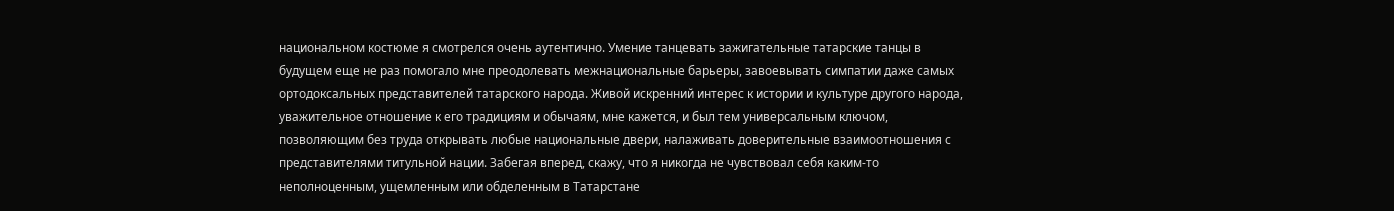национальном костюме я смотрелся очень аутентично. Умение танцевать зажигательные татарские танцы в будущем еще не раз помогало мне преодолевать межнациональные барьеры, завоевывать симпатии даже самых ортодоксальных представителей татарского народа. Живой искренний интерес к истории и культуре другого народа, уважительное отношение к его традициям и обычаям, мне кажется, и был тем универсальным ключом, позволяющим без труда открывать любые национальные двери, налаживать доверительные взаимоотношения с представителями титульной нации. Забегая вперед, скажу, что я никогда не чувствовал себя каким-то неполноценным, ущемленным или обделенным в Татарстане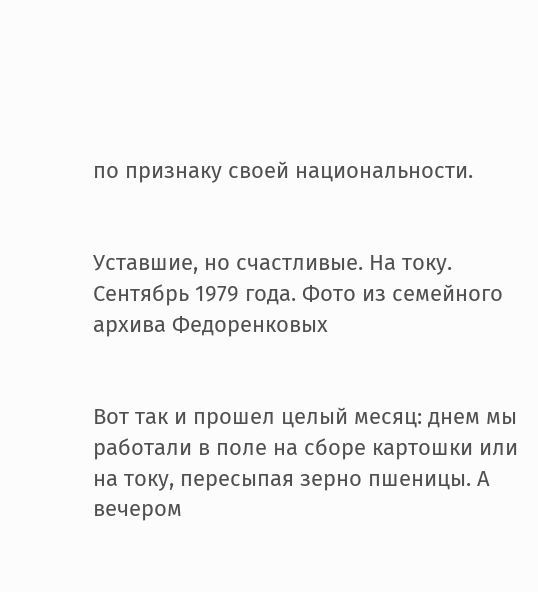по признаку своей национальности.


Уставшие, но счастливые. На току. Сентябрь 1979 года. Фото из семейного архива Федоренковых


Вот так и прошел целый месяц: днем мы работали в поле на сборе картошки или на току, пересыпая зерно пшеницы. А вечером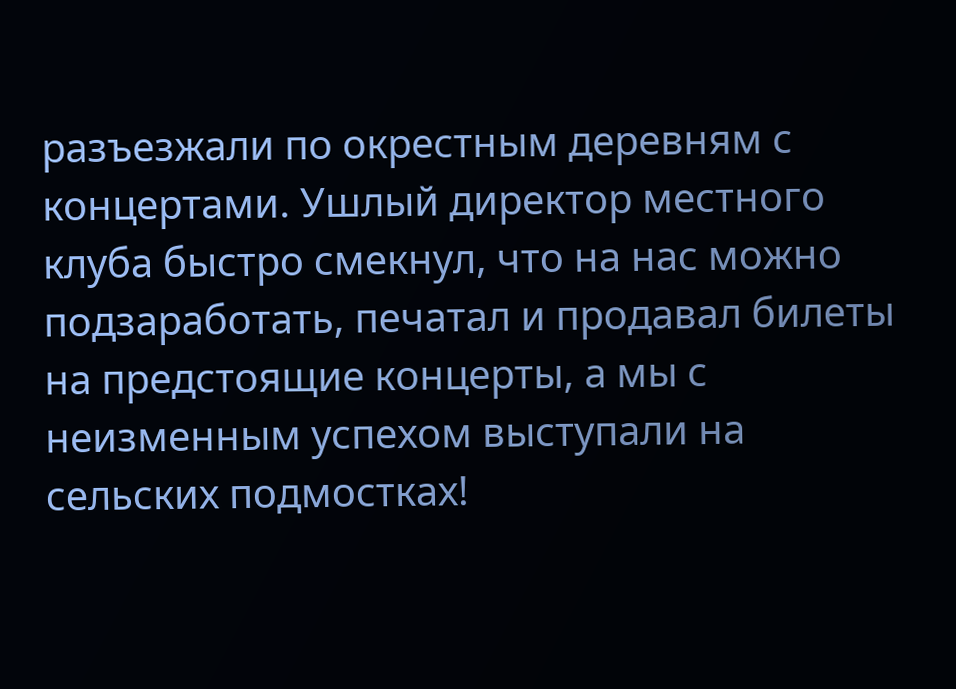разъезжали по окрестным деревням с концертами. Ушлый директор местного клуба быстро смекнул, что на нас можно подзаработать, печатал и продавал билеты на предстоящие концерты, а мы с неизменным успехом выступали на сельских подмостках!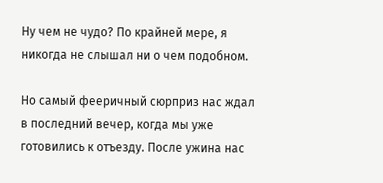Ну чем не чудо? По крайней мере, я никогда не слышал ни о чем подобном.

Но самый фееричный сюрприз нас ждал в последний вечер, когда мы уже готовились к отъезду. После ужина нас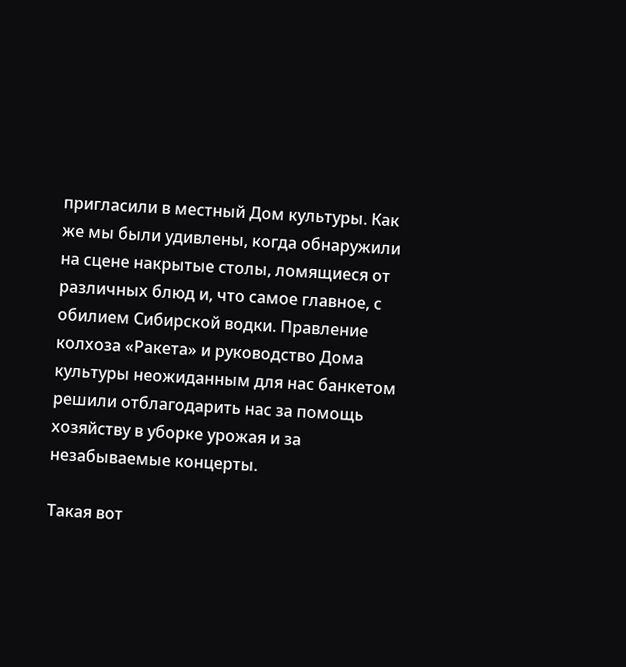пригласили в местный Дом культуры. Как же мы были удивлены, когда обнаружили на сцене накрытые столы, ломящиеся от различных блюд и, что самое главное, с обилием Сибирской водки. Правление колхоза «Ракета» и руководство Дома культуры неожиданным для нас банкетом решили отблагодарить нас за помощь хозяйству в уборке урожая и за незабываемые концерты.

Такая вот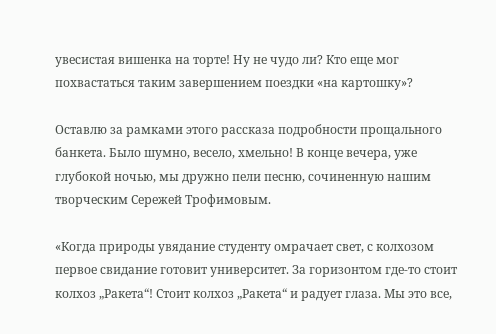увесистая вишенка на торте! Ну не чудо ли? Кто еще мог похвастаться таким завершением поездки «на картошку»?

Оставлю за рамками этого рассказа подробности прощального банкета. Было шумно, весело, хмельно! В конце вечера, уже глубокой ночью, мы дружно пели песню, сочиненную нашим творческим Сережей Трофимовым.

«Когда природы увядание студенту омрачает свет, с колхозом первое свидание готовит университет. За горизонтом где-то стоит колхоз „Ракета“! Стоит колхоз „Ракета“ и радует глаза. Мы это все,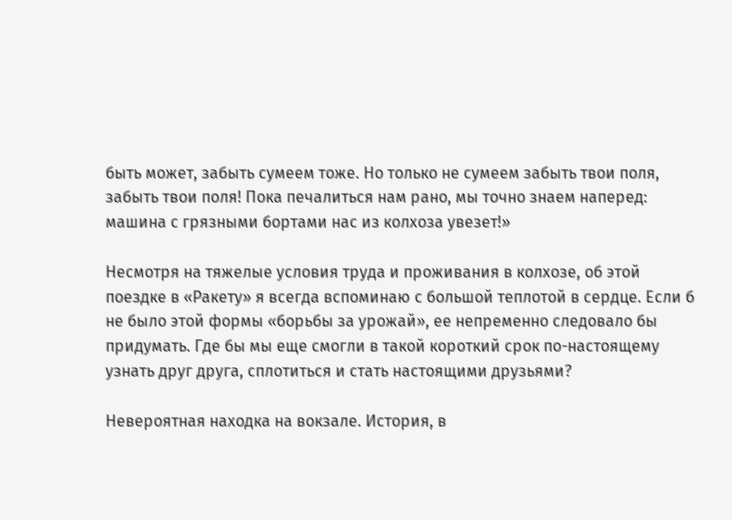быть может, забыть сумеем тоже. Но только не сумеем забыть твои поля, забыть твои поля! Пока печалиться нам рано, мы точно знаем наперед: машина с грязными бортами нас из колхоза увезет!»

Несмотря на тяжелые условия труда и проживания в колхозе, об этой поездке в «Ракету» я всегда вспоминаю с большой теплотой в сердце. Если б не было этой формы «борьбы за урожай», ее непременно следовало бы придумать. Где бы мы еще смогли в такой короткий срок по-настоящему узнать друг друга, сплотиться и стать настоящими друзьями?

Невероятная находка на вокзале. История, в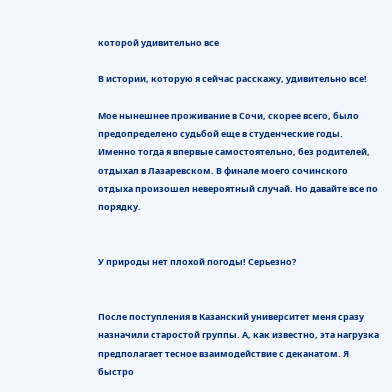которой удивительно все

В истории, которую я сейчас расскажу, удивительно все!

Мое нынешнее проживание в Сочи, скорее всего, было предопределено судьбой еще в студенческие годы. Именно тогда я впервые самостоятельно, без родителей, отдыхал в Лазаревском. В финале моего сочинского отдыха произошел невероятный случай. Но давайте все по порядку.


У природы нет плохой погоды! Серьезно?


После поступления в Казанский университет меня сразу назначили старостой группы. А, как известно, эта нагрузка предполагает тесное взаимодействие с деканатом. Я быстро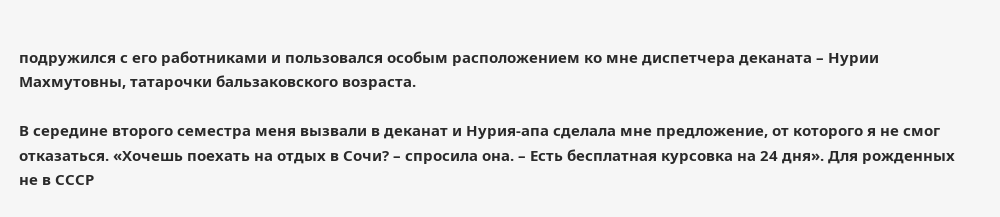подружился с его работниками и пользовался особым расположением ко мне диспетчера деканата – Нурии Махмутовны, татарочки бальзаковского возраста.

В середине второго семестра меня вызвали в деканат и Нурия-апа сделала мне предложение, от которого я не смог отказаться. «Хочешь поехать на отдых в Сочи? – спросила она. – Есть бесплатная курсовка на 24 дня». Для рожденных не в СССР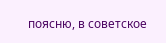поясню, в советское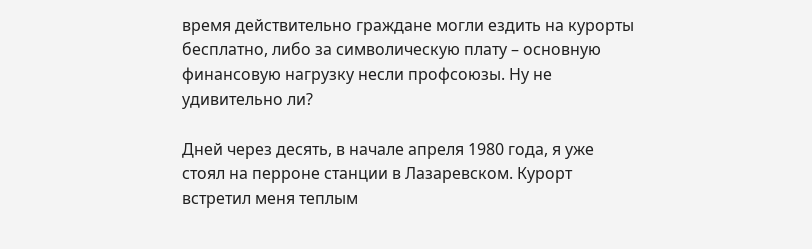время действительно граждане могли ездить на курорты бесплатно, либо за символическую плату – основную финансовую нагрузку несли профсоюзы. Ну не удивительно ли?

Дней через десять, в начале апреля 1980 года, я уже стоял на перроне станции в Лазаревском. Курорт встретил меня теплым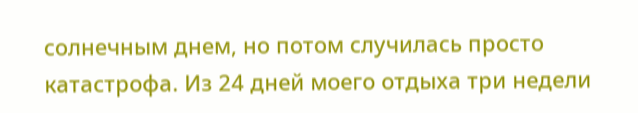солнечным днем, но потом случилась просто катастрофа. Из 24 дней моего отдыха три недели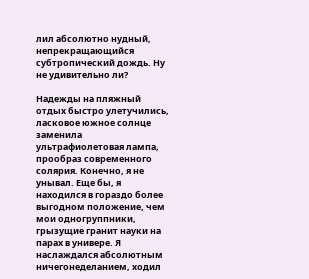лил абсолютно нудный, непрекращающийся субтропический дождь. Ну не удивительно ли?

Надежды на пляжный отдых быстро улетучились, ласковое южное солнце заменила ультрафиолетовая лампа, прообраз современного солярия. Конечно, я не унывал. Еще бы, я находился в гораздо более выгодном положение, чем мои одногруппники, грызущие гранит науки на парах в универе. Я наслаждался абсолютным ничегонеделанием, ходил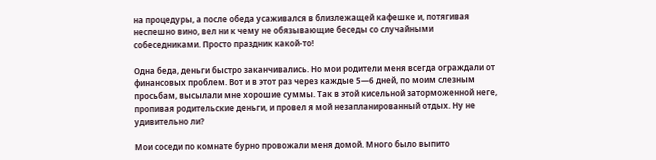на процедуры, а после обеда усаживался в близлежащей кафешке и, потягивая неспешно вино, вел ни к чему не обязывающие беседы со случайными собеседниками. Просто праздник какой-то!

Одна беда, деньги быстро заканчивались. Но мои родители меня всегда ограждали от финансовых проблем. Вот и в этот раз через каждые 5—6 дней, по моим слезным просьбам, высылали мне хорошие суммы. Так в этой кисельной заторможенной неге, пропивая родительские деньги, и провел я мой незапланированный отдых. Ну не удивительно ли?

Мои соседи по комнате бурно провожали меня домой. Много было выпито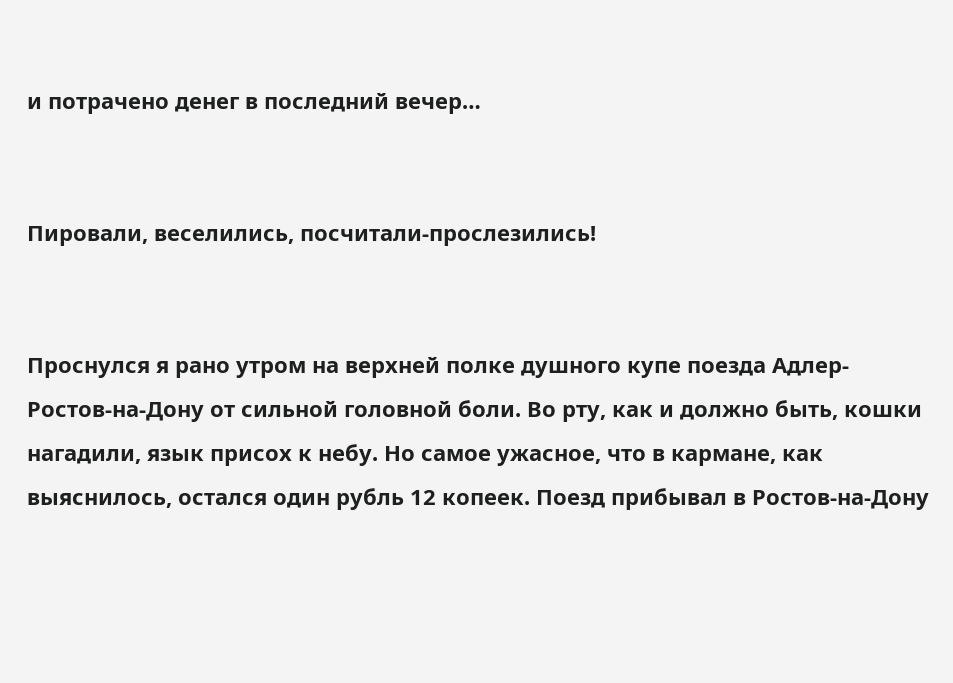и потрачено денег в последний вечер…


Пировали, веселились, посчитали-прослезились!


Проснулся я рано утром на верхней полке душного купе поезда Адлер-Ростов-на-Дону от сильной головной боли. Во рту, как и должно быть, кошки нагадили, язык присох к небу. Но самое ужасное, что в кармане, как выяснилось, остался один рубль 12 копеек. Поезд прибывал в Ростов-на-Дону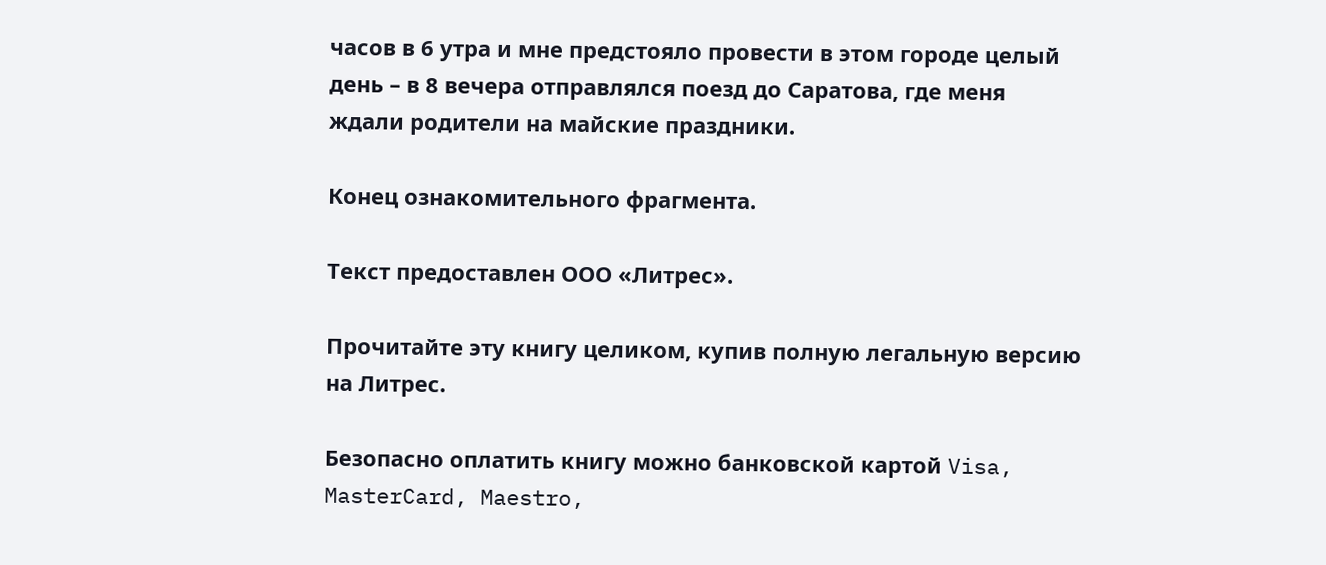часов в 6 утра и мне предстояло провести в этом городе целый день – в 8 вечера отправлялся поезд до Саратова, где меня ждали родители на майские праздники.

Конец ознакомительного фрагмента.

Текст предоставлен ООО «Литрес».

Прочитайте эту книгу целиком, купив полную легальную версию на Литрес.

Безопасно оплатить книгу можно банковской картой Visa, MasterCard, Maestro,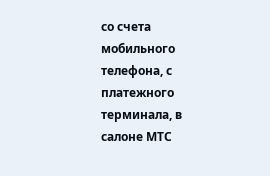со счета мобильного телефона, с платежного терминала, в салоне МТС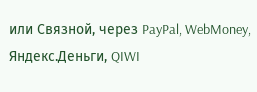или Связной, через PayPal, WebMoney, Яндекс.Деньги, QIWI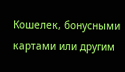Кошелек, бонусными картами или другим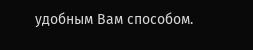удобным Вам способом.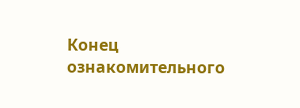Конец ознакомительного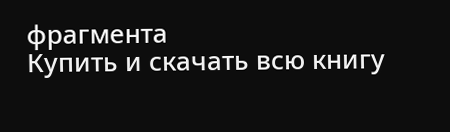фрагмента
Купить и скачать всю книгу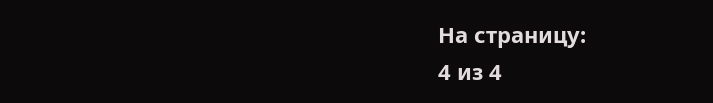На страницу:
4 из 4